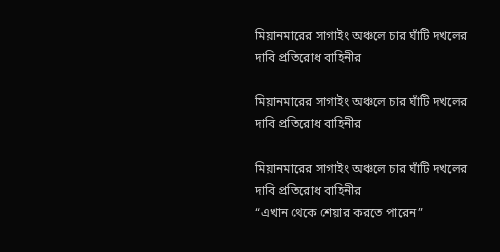মিয়ানমারের সাগাইং অঞ্চলে চার ঘাঁটি দখলের দাবি প্রতিরোধ বাহিনীর

মিয়ানমারের সাগাইং অঞ্চলে চার ঘাঁটি দখলের দাবি প্রতিরোধ বাহিনীর

মিয়ানমারের সাগাইং অঞ্চলে চার ঘাঁটি দখলের দাবি প্রতিরোধ বাহিনীর
“এখান থেকে শেয়ার করতে পারেন”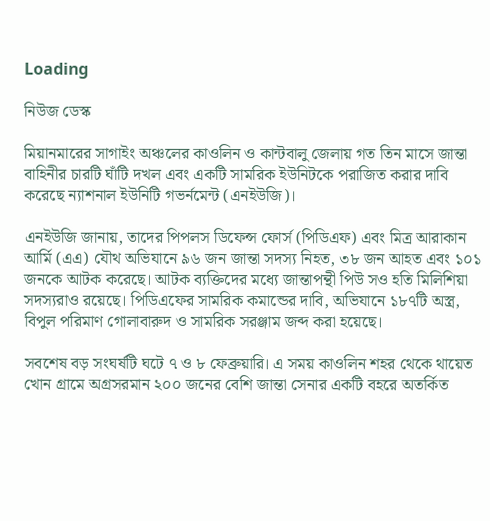Loading

নিউজ ডেস্ক

মিয়ানমারের সাগাইং অঞ্চলের কাওলিন ও কান্টবালু জেলায় গত তিন মাসে জান্তা বাহিনীর চারটি ঘাঁটি দখল এবং একটি সামরিক ইউনিটকে পরাজিত করার দাবি করেছে ন্যাশনাল ইউনিটি গভর্নমেন্ট (এনইউজি)।

এনইউজি জানায়, তাদের পিপলস ডিফেন্স ফোর্স (পিডিএফ) এবং মিত্র আরাকান আর্মি (এএ) যৌথ অভিযানে ৯৬ জন জান্তা সদস্য নিহত, ৩৮ জন আহত এবং ১০১ জনকে আটক করেছে। আটক ব্যক্তিদের মধ্যে জান্তাপন্থী পিউ সও হতি মিলিশিয়া সদস্যরাও রয়েছে। পিডিএফের সামরিক কমান্ডের দাবি, অভিযানে ১৮৭টি অস্ত্র, বিপুল পরিমাণ গোলাবারুদ ও সামরিক সরঞ্জাম জব্দ করা হয়েছে।

সবশেষ বড় সংঘর্ষটি ঘটে ৭ ও ৮ ফেব্রুয়ারি। এ সময় কাওলিন শহর থেকে থায়েত খোন গ্রামে অগ্রসরমান ২০০ জনের বেশি জান্তা সেনার একটি বহরে অতর্কিত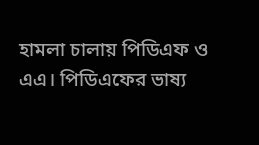হামলা চালায় পিডিএফ ও এএ। পিডিএফের ভাষ্য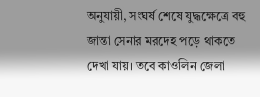অনুযায়ী, সংঘর্ষ শেষে যুদ্ধক্ষেত্রে বহু জান্তা সেনার মরদেহ পড়ে থাকতে দেখা যায়। তবে কাওলিন জেলা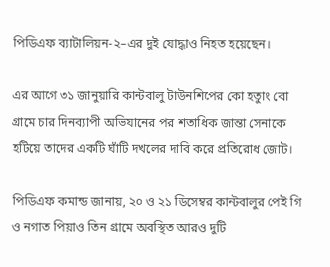পিডিএফ ব্যাটালিয়ন-২–এর দুই যোদ্ধাও নিহত হয়েছেন।

এর আগে ৩১ জানুয়ারি কান্টবালু টাউনশিপের কো হতাুং বো গ্রামে চার দিনব্যাপী অভিযানের পর শতাধিক জান্তা সেনাকে হটিয়ে তাদের একটি ঘাঁটি দখলের দাবি করে প্রতিরোধ জোট।

পিডিএফ কমান্ড জানায়, ২০ ও ২১ ডিসেম্বর কান্টবালুর পেই গি ও নগাত পিয়াও তিন গ্রামে অবস্থিত আরও দুটি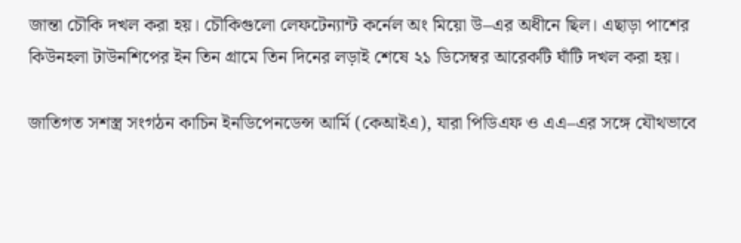জান্তা চৌকি দখল করা হয়। চৌকিগুলো লেফটেন্যান্ট কর্নেল অং মিয়ো উ–এর অধীনে ছিল। এছাড়া পাশের কিউনহলা টাউনশিপের ইন তিন গ্রামে তিন দিনের লড়াই শেষে ২১ ডিসেম্বর আরেকটি ঘাঁটি দখল করা হয়।

জাতিগত সশস্ত্র সংগঠন কাচিন ইনডিপেনডেন্স আর্মি (কেআইএ), যারা পিডিএফ ও এএ–এর সঙ্গে যৌথভাবে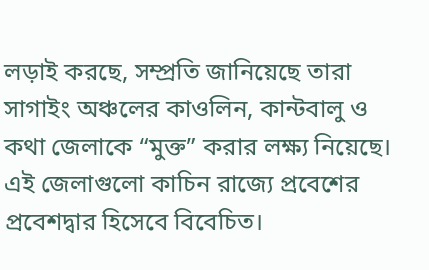লড়াই করছে, সম্প্রতি জানিয়েছে তারা সাগাইং অঞ্চলের কাওলিন, কান্টবালু ও কথা জেলাকে “মুক্ত” করার লক্ষ্য নিয়েছে। এই জেলাগুলো কাচিন রাজ্যে প্রবেশের প্রবেশদ্বার হিসেবে বিবেচিত।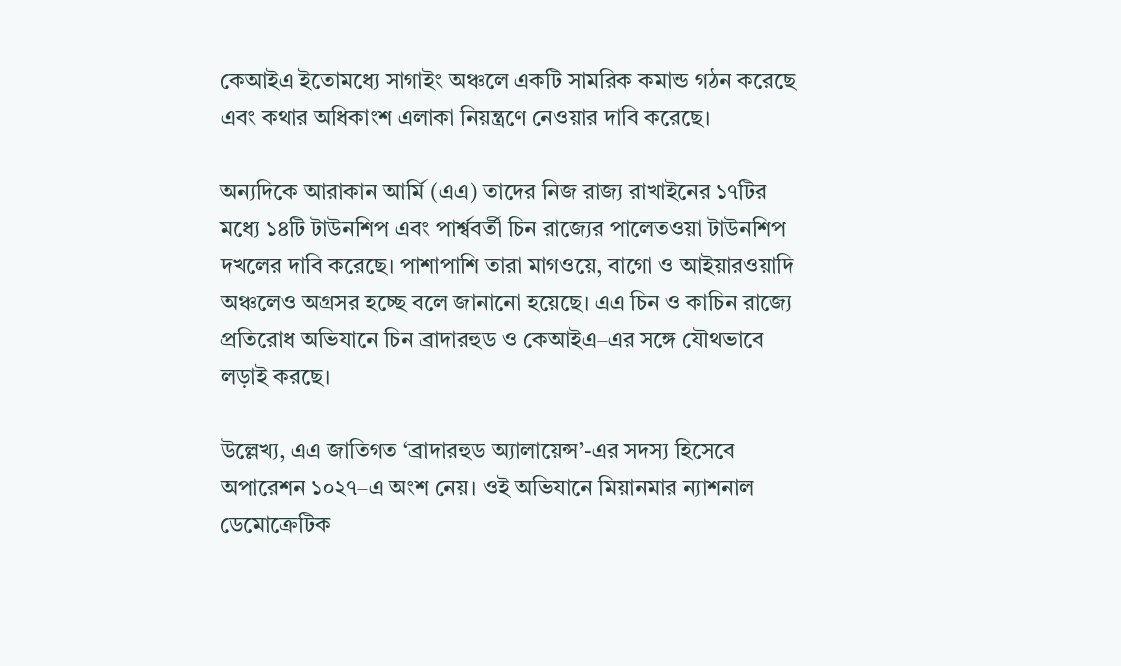কেআইএ ইতোমধ্যে সাগাইং অঞ্চলে একটি সামরিক কমান্ড গঠন করেছে এবং কথার অধিকাংশ এলাকা নিয়ন্ত্রণে নেওয়ার দাবি করেছে।

অন্যদিকে আরাকান আর্মি (এএ) তাদের নিজ রাজ্য রাখাইনের ১৭টির মধ্যে ১৪টি টাউনশিপ এবং পার্শ্ববর্তী চিন রাজ্যের পালেতওয়া টাউনশিপ দখলের দাবি করেছে। পাশাপাশি তারা মাগওয়ে, বাগো ও আইয়ারওয়াদি অঞ্চলেও অগ্রসর হচ্ছে বলে জানানো হয়েছে। এএ চিন ও কাচিন রাজ্যে প্রতিরোধ অভিযানে চিন ব্রাদারহুড ও কেআইএ–এর সঙ্গে যৌথভাবে লড়াই করছে।

উল্লেখ্য, এএ জাতিগত ‘ব্রাদারহুড অ্যালায়েন্স’-এর সদস্য হিসেবে অপারেশন ১০২৭–এ অংশ নেয়। ওই অভিযানে মিয়ানমার ন্যাশনাল ডেমোক্রেটিক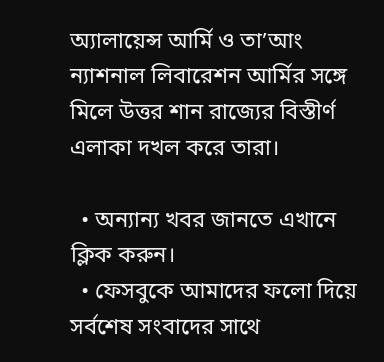অ্যালায়েন্স আর্মি ও তা’আং ন্যাশনাল লিবারেশন আর্মির সঙ্গে মিলে উত্তর শান রাজ্যের বিস্তীর্ণ এলাকা দখল করে তারা।

  • অন্যান্য খবর জানতে এখানে ক্লিক করুন।
  • ফেসবুকে আমাদের ফলো দিয়ে সর্বশেষ সংবাদের সাথে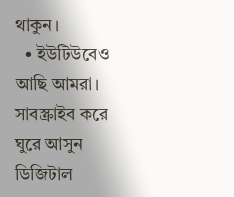থাকুন।
  • ইউটিউবেও আছি আমরা। সাবস্ক্রাইব করে ঘুরে আসুন ডিজিটাল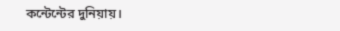কন্টেন্টের দুনিয়ায়।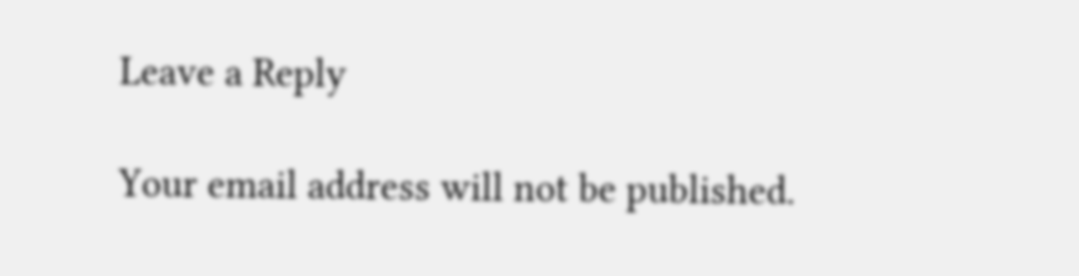Leave a Reply

Your email address will not be published.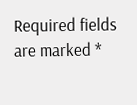Required fields are marked *